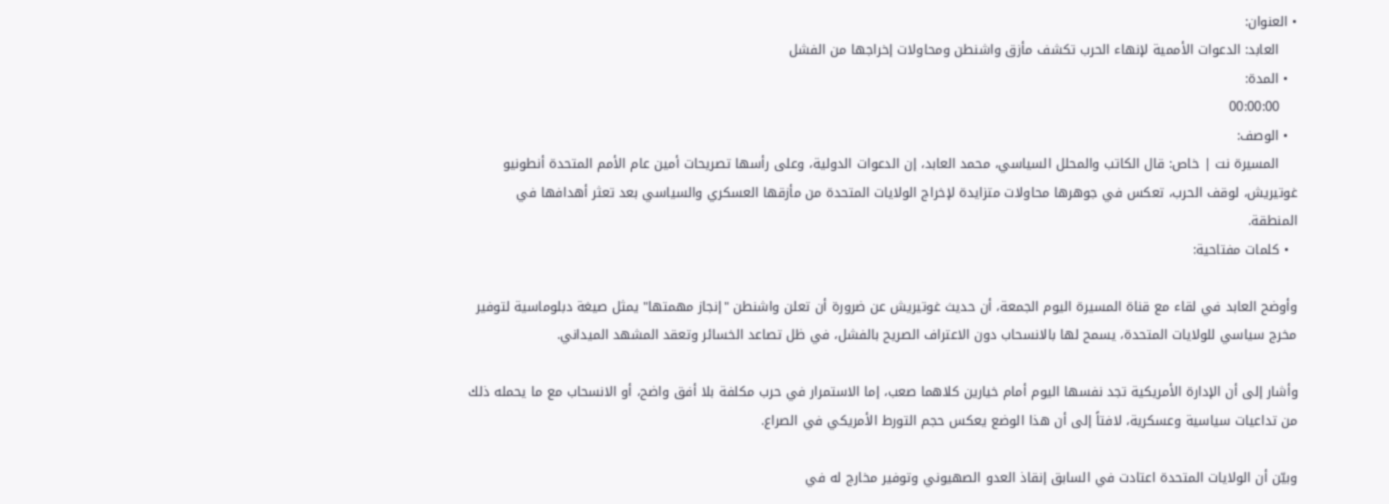• العنوان:
    العابد: الدعوات الأممية لإنهاء الحرب تكشف مأزق واشنطن ومحاولات إخراجها من الفشل
  • المدة:
    00:00:00
  • الوصف:
    المسيرة نت | خاص: قال الكاتب والمحلل السياسي، محمد العابد، إن الدعوات الدولية، وعلى رأسها تصريحات أمين عام الأمم المتحدة أنطونيو غوتيريش، لوقف الحرب، تعكس في جوهرها محاولات متزايدة لإخراج الولايات المتحدة من مأزقها العسكري والسياسي بعد تعثر أهدافها في المنطقة.
  • كلمات مفتاحية:

وأوضح العابد في لقاء مع قناة المسيرة اليوم الجمعة، أن حديث غوتيريش عن ضرورة أن تعلن واشنطن "إنجاز مهمتها" يمثل صيغة دبلوماسية لتوفير مخرج سياسي للولايات المتحدة، يسمح لها بالانسحاب دون الاعتراف الصريح بالفشل، في ظل تصاعد الخسائر وتعقد المشهد الميداني.

وأشار إلى أن الإدارة الأمريكية تجد نفسها اليوم أمام خيارين كلاهما صعب، إما الاستمرار في حرب مكلفة بلا أفق واضح، أو الانسحاب مع ما يحمله ذلك من تداعيات سياسية وعسكرية، لافتاً إلى أن هذا الوضع يعكس حجم التورط الأمريكي في الصراع.

وبيّن أن الولايات المتحدة اعتادت في السابق إنقاذ العدو الصهيوني وتوفير مخارج له في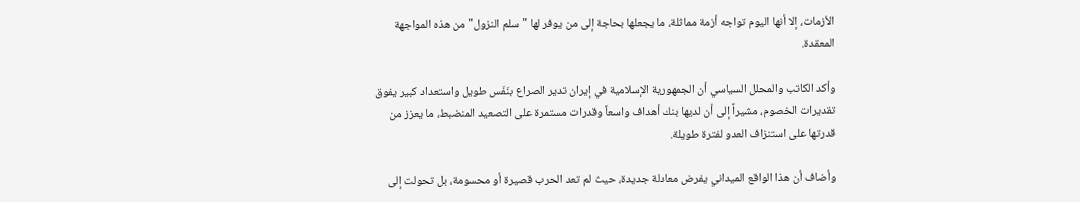الأزمات، إلا أنها اليوم تواجه أزمة مماثلة، ما يجعلها بحاجة إلى من يوفر لها "سلم النزول" من هذه المواجهة المعقدة.

وأكد الكاتب والمحلل السياسي أن الجمهورية الإسلامية في إيران تدير الصراع بنَفَس طويل واستعداد كبير يفوق تقديرات الخصوم، مشيراً إلى أن لديها بنك أهداف واسعاً وقدرات مستمرة على التصعيد المنضبط، ما يعزز من قدرتها على استنزاف العدو لفترة طويلة.

وأضاف أن هذا الواقع الميداني يفرض معادلة جديدة، حيث لم تعد الحرب قصيرة أو محسومة، بل تحولت إلى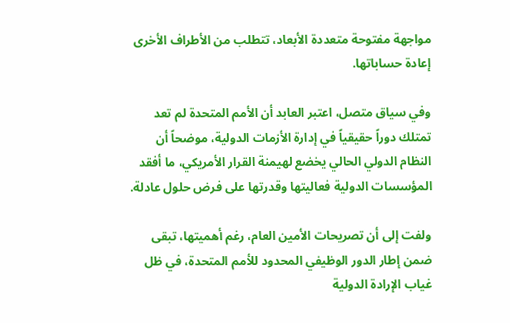مواجهة مفتوحة متعددة الأبعاد، تتطلب من الأطراف الأخرى إعادة حساباتها.

وفي سياق متصل، اعتبر العابد أن الأمم المتحدة لم تعد تمتلك دوراً حقيقياً في إدارة الأزمات الدولية، موضحاً أن النظام الدولي الحالي يخضع لهيمنة القرار الأمريكي، ما أفقد المؤسسات الدولية فعاليتها وقدرتها على فرض حلول عادلة.

ولفت إلى أن تصريحات الأمين العام، رغم أهميتها، تبقى ضمن إطار الدور الوظيفي المحدود للأمم المتحدة، في ظل غياب الإرادة الدولية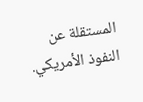المستقلة عن النفوذ الأمريكي.